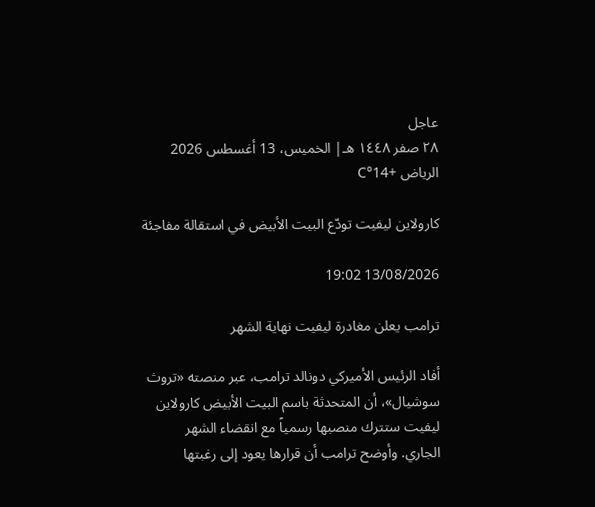عاجل
٢٨ صفر ١٤٤٨ هـ| الخميس، 13 أغسطس 2026
الرياض +14°C

كارولاين ليفيت تودّع البيت الأبيض في استقالة مفاجئة

13/08/2026 19:02

ترامب يعلن مغادرة ليفيت نهاية الشهر

أفاد الرئيس الأميركي دونالد ترامب، عبر منصته «تروث سوشيال»، أن المتحدثة باسم البيت الأبيض كارولاين ليفيت ستترك منصبها رسمياً مع انقضاء الشهر الجاري. وأوضح ترامب أن قرارها يعود إلى رغبتها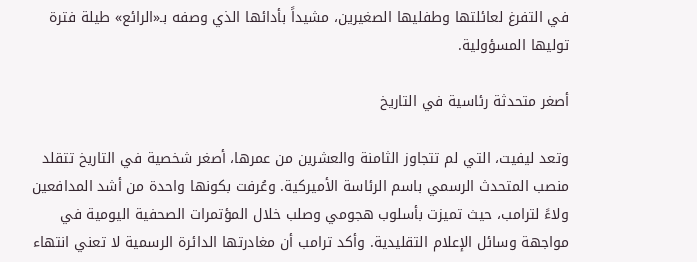في التفرغ لعائلتها وطفليها الصغيرين، مشيداً بأدائها الذي وصفه بـ«الرائع» طيلة فترة توليها المسؤولية.

أصغر متحدثة رئاسية في التاريخ

وتعد ليفيت، التي لم تتجاوز الثامنة والعشرين من عمرها، أصغر شخصية في التاريخ تتقلد منصب المتحدث الرسمي باسم الرئاسة الأميركية. وعُرفت بكونها واحدة من أشد المدافعين ولاءً لترامب، حيث تميزت بأسلوب هجومي وصلب خلال المؤتمرات الصحفية اليومية في مواجهة وسائل الإعلام التقليدية. وأكد ترامب أن مغادرتها الدائرة الرسمية لا تعني انتهاء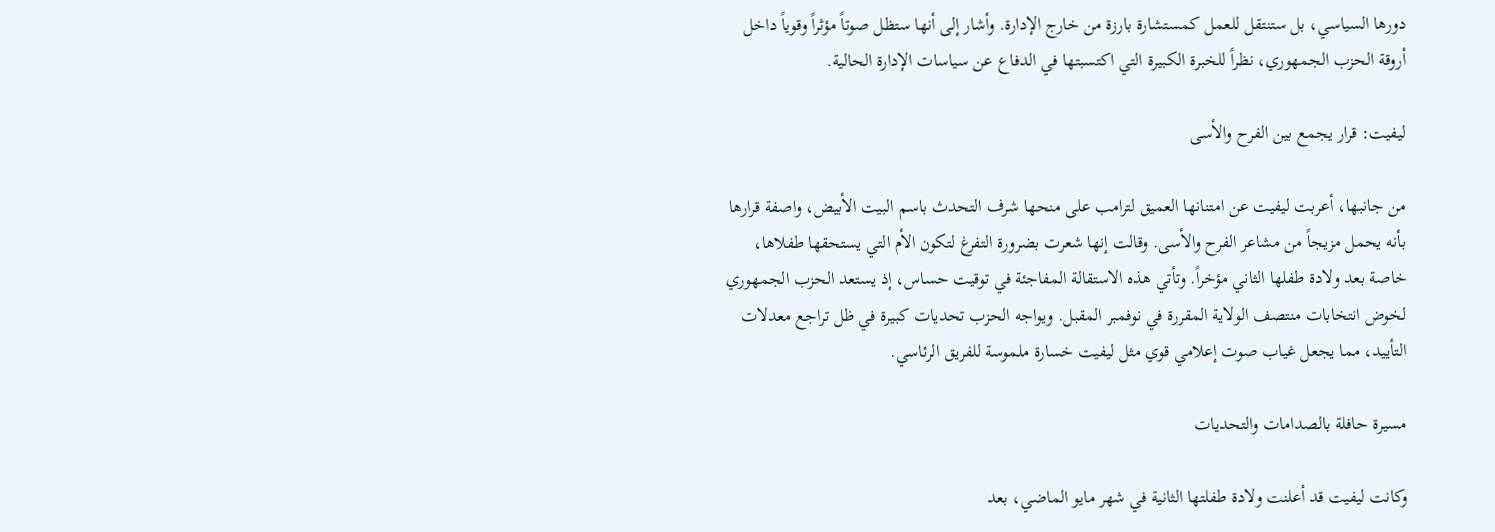دورها السياسي، بل ستنتقل للعمل كمستشارة بارزة من خارج الإدارة. وأشار إلى أنها ستظل صوتاً مؤثراً وقوياً داخل أروقة الحزب الجمهوري، نظراً للخبرة الكبيرة التي اكتسبتها في الدفاع عن سياسات الإدارة الحالية.

ليفيت: قرار يجمع بين الفرح والأسى

من جانبها، أعربت ليفيت عن امتنانها العميق لترامب على منحها شرف التحدث باسم البيت الأبيض، واصفة قرارها بأنه يحمل مزيجاً من مشاعر الفرح والأسى. وقالت إنها شعرت بضرورة التفرغ لتكون الأم التي يستحقها طفلاها، خاصة بعد ولادة طفلها الثاني مؤخراً. وتأتي هذه الاستقالة المفاجئة في توقيت حساس، إذ يستعد الحزب الجمهوري لخوض انتخابات منتصف الولاية المقررة في نوفمبر المقبل. ويواجه الحزب تحديات كبيرة في ظل تراجع معدلات التأييد، مما يجعل غياب صوت إعلامي قوي مثل ليفيت خسارة ملموسة للفريق الرئاسي.

مسيرة حافلة بالصدامات والتحديات

وكانت ليفيت قد أعلنت ولادة طفلتها الثانية في شهر مايو الماضي، بعد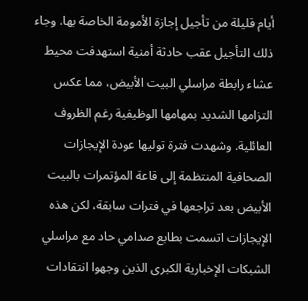أيام قليلة من تأجيل إجازة الأمومة الخاصة بها. وجاء ذلك التأجيل عقب حادثة أمنية استهدفت محيط عشاء رابطة مراسلي البيت الأبيض، مما عكس التزامها الشديد بمهامها الوظيفية رغم الظروف العائلية. وشهدت فترة توليها عودة الإيجازات الصحافية المنتظمة إلى قاعة المؤتمرات بالبيت الأبيض بعد تراجعها في فترات سابقة، لكن هذه الإيجازات اتسمت بطابع صدامي حاد مع مراسلي الشبكات الإخبارية الكبرى الذين وجهوا انتقادات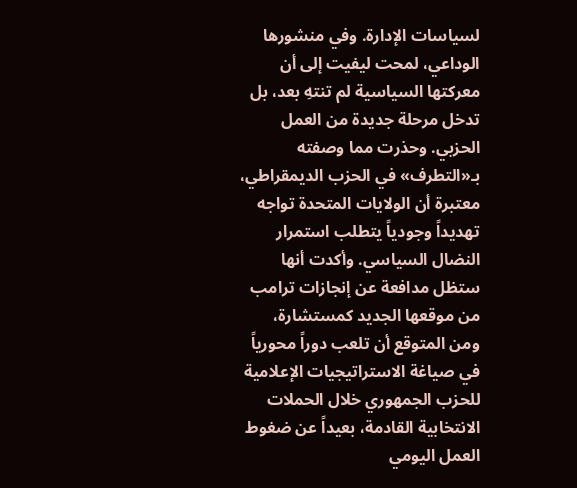لسياسات الإدارة. وفي منشورها الوداعي، لمحت ليفيت إلى أن معركتها السياسية لم تنتهِ بعد، بل تدخل مرحلة جديدة من العمل الحزبي. وحذرت مما وصفته بـ«التطرف» في الحزب الديمقراطي، معتبرة أن الولايات المتحدة تواجه تهديداً وجودياً يتطلب استمرار النضال السياسي. وأكدت أنها ستظل مدافعة عن إنجازات ترامب من موقعها الجديد كمستشارة، ومن المتوقع أن تلعب دوراً محورياً في صياغة الاستراتيجيات الإعلامية للحزب الجمهوري خلال الحملات الانتخابية القادمة، بعيداً عن ضغوط العمل اليومي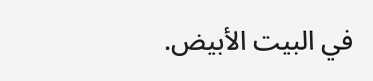في البيت الأبيض.